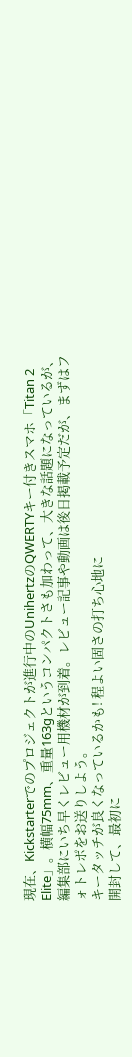現在、Kickstarterでのプロジェクトが進行中のUnihertzのQWERTYキー付きスマホ「Titan 2 Elite」。横幅75mm、重量163gというコンパクトさも加わって、大きな話題になっているが、編集部にいち早くレビュー用機材が到着。レビュー記事や動画は後日掲載予定だが、まずはフォトレポをお送りしよう。
キータッチが良くなっているかも! 程よい固さの打ち心地に
開封して、最初に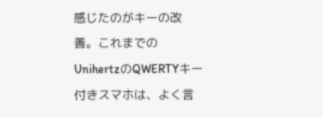感じたのがキーの改善。これまでのUnihertzのQWERTYキー付きスマホは、よく言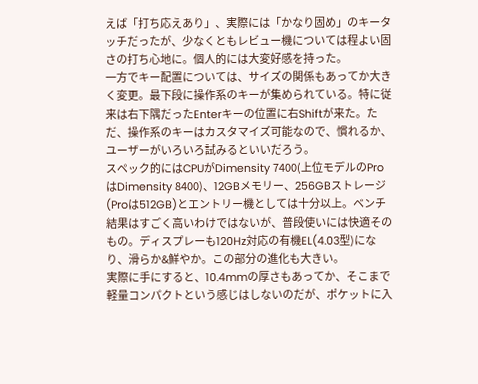えば「打ち応えあり」、実際には「かなり固め」のキータッチだったが、少なくともレビュー機については程よい固さの打ち心地に。個人的には大変好感を持った。
一方でキー配置については、サイズの関係もあってか大きく変更。最下段に操作系のキーが集められている。特に従来は右下隅だったEnterキーの位置に右Shiftが来た。ただ、操作系のキーはカスタマイズ可能なので、慣れるか、ユーザーがいろいろ試みるといいだろう。
スペック的にはCPUがDimensity 7400(上位モデルのProはDimensity 8400)、12GBメモリー、256GBストレージ(Proは512GB)とエントリー機としては十分以上。ベンチ結果はすごく高いわけではないが、普段使いには快適そのもの。ディスプレーも120Hz対応の有機EL(4.03型)になり、滑らか&鮮やか。この部分の進化も大きい。
実際に手にすると、10.4mmの厚さもあってか、そこまで軽量コンパクトという感じはしないのだが、ポケットに入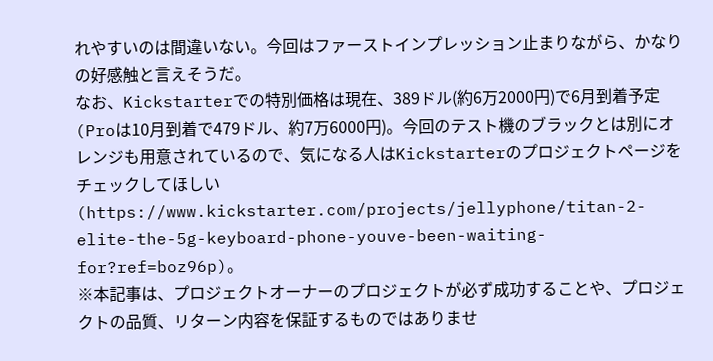れやすいのは間違いない。今回はファーストインプレッション止まりながら、かなりの好感触と言えそうだ。
なお、Kickstarterでの特別価格は現在、389ドル(約6万2000円)で6月到着予定(Proは10月到着で479ドル、約7万6000円)。今回のテスト機のブラックとは別にオレンジも用意されているので、気になる人はKickstarterのプロジェクトページをチェックしてほしい(https://www.kickstarter.com/projects/jellyphone/titan-2-elite-the-5g-keyboard-phone-youve-been-waiting-for?ref=boz96p)。
※本記事は、プロジェクトオーナーのプロジェクトが必ず成功することや、プロジェクトの品質、リターン内容を保証するものではありませ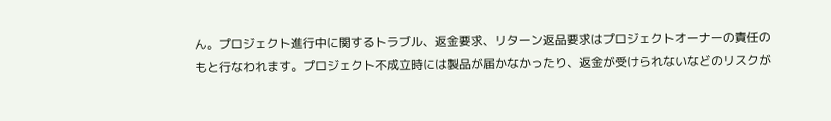ん。プロジェクト進行中に関するトラブル、返金要求、リターン返品要求はプロジェクトオーナーの責任のもと行なわれます。プロジェクト不成立時には製品が届かなかったり、返金が受けられないなどのリスクが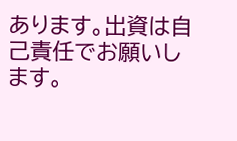あります。出資は自己責任でお願いします。